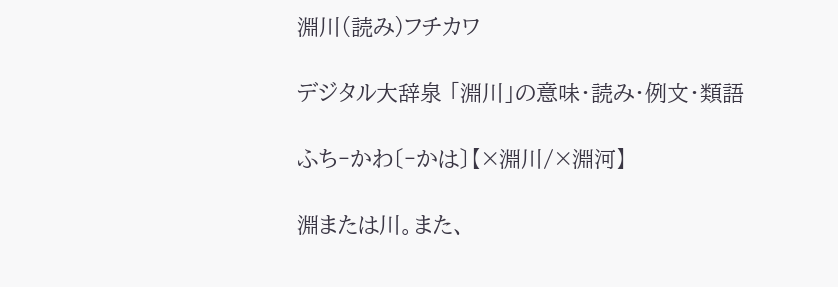淵川(読み)フチカワ

デジタル大辞泉 「淵川」の意味・読み・例文・類語

ふち‐かわ〔‐かは〕【×淵川/×淵河】

淵または川。また、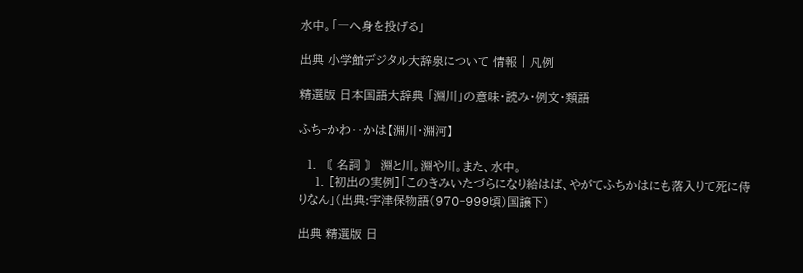水中。「―へ身を投げる」

出典 小学館デジタル大辞泉について 情報 | 凡例

精選版 日本国語大辞典 「淵川」の意味・読み・例文・類語

ふち‐かわ‥かは【淵川・淵河】

  1. 〘 名詞 〙 淵と川。淵や川。また、水中。
    1. [初出の実例]「このきみいたづらになり給はば、やがてふちかはにも落入りて死に侍りなん」(出典:宇津保物語(970‐999頃)国譲下)

出典 精選版 日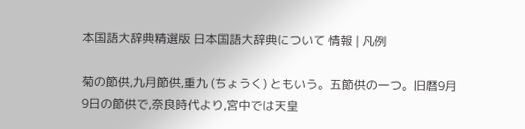本国語大辞典精選版 日本国語大辞典について 情報 | 凡例

菊の節供,九月節供,重九 (ちょうく) ともいう。五節供の一つ。旧暦9月9日の節供で,奈良時代より,宮中では天皇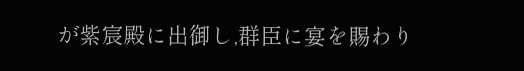が紫宸殿に出御し,群臣に宴を賜わり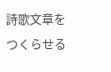詩歌文章をつくらせる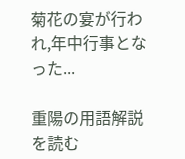菊花の宴が行われ,年中行事となった...

重陽の用語解説を読む